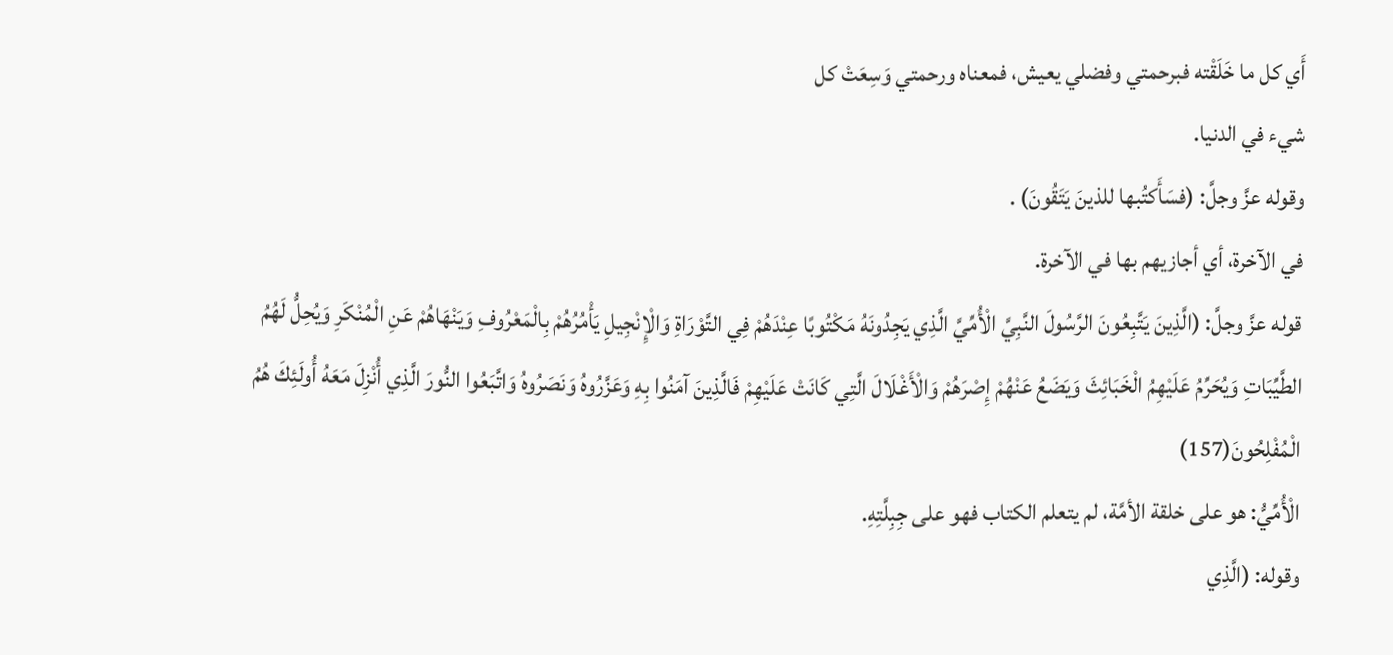أَي كل ما خَلَقْته فبرحمتي وفضلي يعيش، فمعناه ورحمتي وَسِعَتْ كل
شيء في الدنيا.
وقوله عزَّ وجلَّ: (فسَأَكتُبها للذينَ يَتَقُونَ) .
في الآخرة، أي أجازيهم بها في الآخرة.
قوله عزَّ وجلَّ: (الَّذِينَ يَتَّبِعُونَ الرَّسُولَ النَّبِيَّ الْأُمِّيَّ الَّذِي يَجِدُونَهُ مَكْتُوبًا عِنْدَهُمْ فِي التَّوْرَاةِ وَالْإِنْجِيلِ يَأْمُرُهُمْ بِالْمَعْرُوفِ وَيَنْهَاهُمْ عَنِ الْمُنْكَرِ وَيُحِلُّ لَهُمُ الطَّيِّبَاتِ وَيُحَرِّمُ عَلَيْهِمُ الْخَبَائِثَ وَيَضَعُ عَنْهُمْ إِصْرَهُمْ وَالْأَغْلَالَ الَّتِي كَانَتْ عَلَيْهِمْ فَالَّذِينَ آمَنُوا بِهِ وَعَزَّرُوهُ وَنَصَرُوهُ وَاتَّبَعُوا النُّورَ الَّذِي أُنْزِلَ مَعَهُ أُولَئِكَ هُمُ الْمُفْلِحُونَ(157)
الْأُمِّيُّ: هو على خلقة الأمَّة، لم يتعلم الكتاب فهو على جِبِلَّتِهِ.
وقوله: (الَّذِي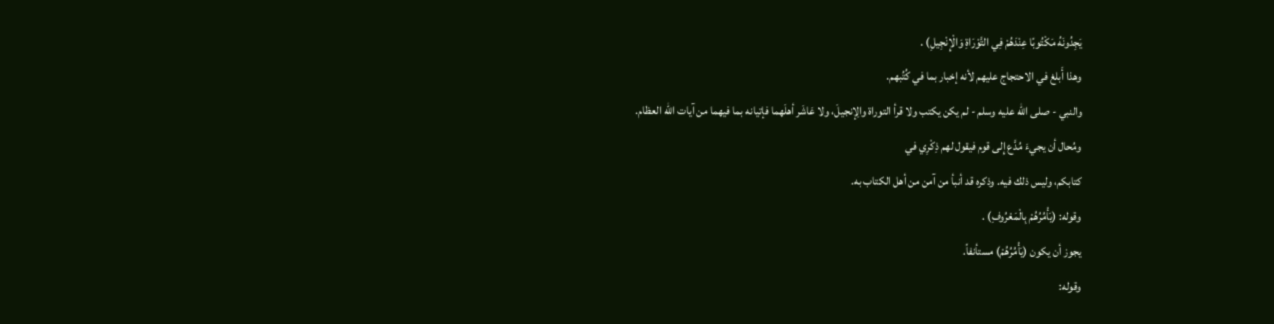يَجِدُونَهُ مَكْتُوبًا عِنْدَهُمْ فِي التَّوْرَاةِ وَالْإِنْجِيلِ) .
وهذا أَبلغ في الاحتجاج عليهم لأنه إخبار بما في كُتُبهم.
والنبي - صلى الله عليه وسلم - لم يكن يكتب ولا قرأ التوراة والِإنجيلَ، ولا عَاشَر أهلَهما فإتيانه بما فيهما من آيات الله العظام.
ومُحال أن يجيءَ مُدَّع إِلى قوم فيقول لهم ذِكْرِي في
كتابكم، وليس ذلك فيه. وذكره قد أنبأ من آمن من أهل الكتاب به.
وقوله: (يَأْمُرُهُمْ بِالْمَعْرُوفِ) .
يجوز أن يكون (يَأْمُرُهُمْ) مستأنفاً.
وقوله: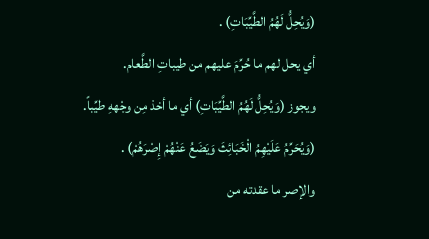(وَيُحِلُّ لَهُمُ الطَّيِّبَاتِ) .
أي يحل لهم ما حُرِّمَ عليهم من طيباتِ الطَّعام.
ويجوز (وَيُحِلُّ لَهُمُ الطَّيِّبَاتِ) أي ما أخذ مِن وجْههِ طيِّباً.
(وَيُحَرِّمُ عَلَيْهِمُ الْخَبَائِثَ وَيَضَعُ عَنْهُمْ إِصْرَهُمْ) .
والإصر ما عقدته من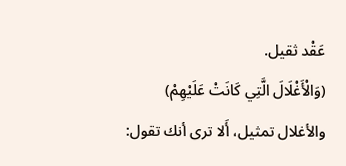عَقْد ثقيل.
(وَالْأَغْلَالَ الَّتِي كَانَتْ عَلَيْهِمْ)
والأغلال تمثيل، أَلا ترى أنك تقول: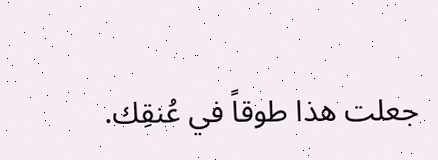جعلت هذا طوقاً في عُنقِك.